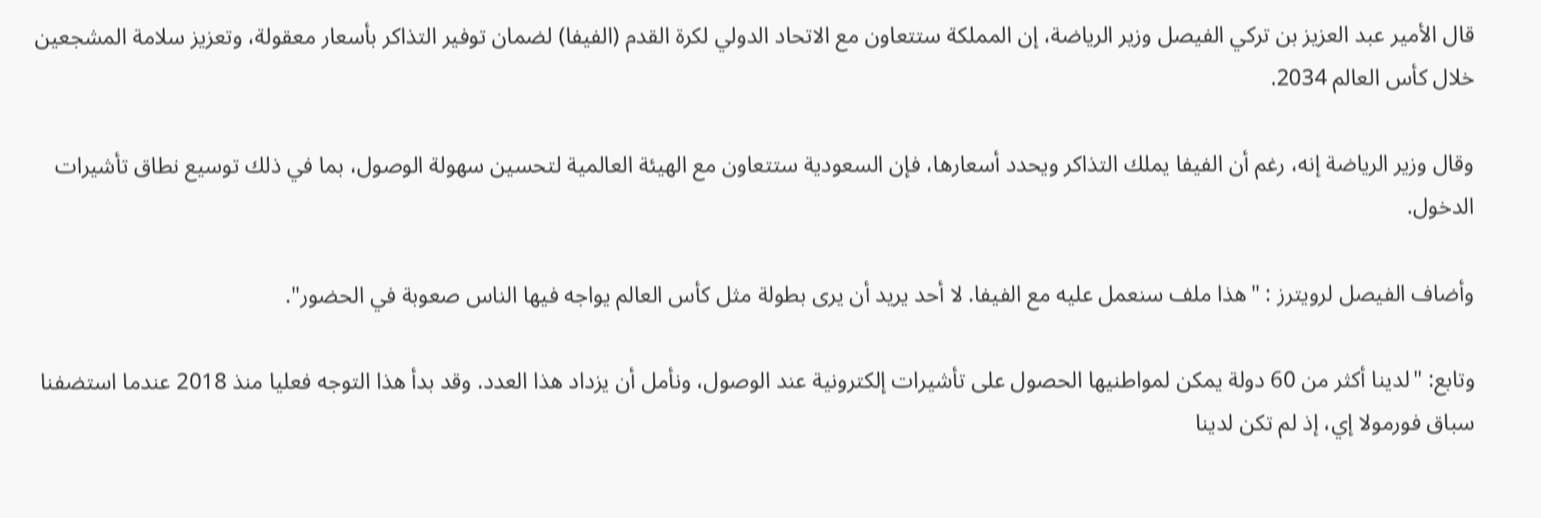قال الأمير عبد العزيز بن تركي الفيصل وزير الرياضة، إن المملكة ستتعاون مع الاتحاد الدولي لكرة القدم (الفيفا) لضمان توفير التذاكر بأسعار معقولة، وتعزيز سلامة المشجعين خلال كأس العالم 2034.

وقال وزير الرياضة إنه، رغم أن الفيفا يملك التذاكر ويحدد أسعارها، فإن السعودية ستتعاون مع الهيئة العالمية لتحسين سهولة الوصول، بما في ذلك توسيع نطاق تأشيرات الدخول.

وأضاف الفيصل لرويترز : "هذا ملف سنعمل عليه مع الفيفا. لا أحد يريد أن يرى بطولة مثل كأس العالم يواجه فيها الناس صعوبة في الحضور".

وتابع: "لدينا أكثر من 60 دولة يمكن ‌لمواطنيها الحصول على تأشيرات إلكترونية عند الوصول، ونأمل أن يزداد هذا العدد. وقد بدأ هذا التوجه فعليا منذ 2018 عندما استضفنا سباق فورمولا إي، إذ لم تكن لدينا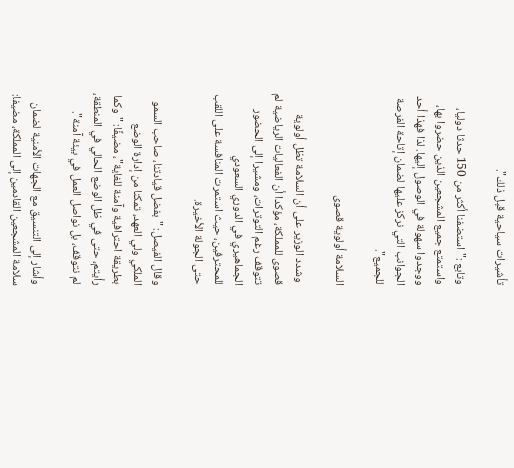تأشيرات سياحية قبل ذلك".

وتابع :"استضفنا أكثر من 150 حدثا دوليا، واستمتع جميع المشجعين الذين حضروا بها، ووجدوا سهولة في الوصول إليها. لذا فهذا أحد الجوانب التي نركز عليها لضمان إتاحة الفرصة للجميع".

السلامة أولوية قصوى

 وشدد الوزير على أن السلامة تظل أولوية قصوى للمملكة، مؤكدا أن الفعاليات الرياضية لم تتوقف رغم ‌التوترات، ومشيرا إلى الحضور الجماهيري في الدوري السعودي للمحترفين، ‌حيث استمرت المنافسة على اللقب حتى الجولة الأخيرة.

وقال الفيصل: "بفضل قيادتنا، صاحب السمو الملكي ولي العهد، تمكنا من إدارة الوضع بطريقة احترافية ‌وآمنة للغاية"، مضيفًا: "وكما رأيتم، حتى في ظل الوضع الحالي في المنطقة، لم نتوقف، بل نواصل العمل في بيئة آمنة".

وأشار إلى التنسيق مع الجهات الأمنية لضمان سلامة المشجعين القادمين إلى المملكة، مضيفا: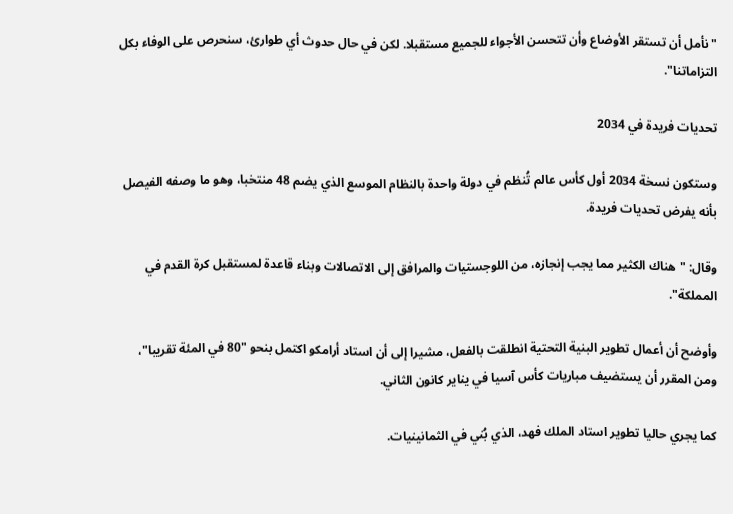"نأمل أن تستقر الأوضاع وأن تتحسن الأجواء للجميع مستقبلا. لكن في حال حدوث أي طوارئ، سنحرص على الوفاء بكل التزاماتنا".

تحديات فريدة في 2034

وستكون ‌نسخة 2034 أول كأس عالم تُنظم في دولة واحدة بالنظام الموسع الذي يضم 48 منتخبا، وهو ما وصفه الفيصل بأنه يفرض تحديات فريدة.

وقال: "هناك الكثير مما يجب إنجازه، من اللوجستيات والمرافق إلى الاتصالات وبناء قاعدة لمستقبل كرة القدم في المملكة".

وأوضح أن أعمال تطوير البنية التحتية انطلقت بالفعل، مشيرا إلى أن استاد أرامكو اكتمل بنحو "80 في المئة تقريبا"، ومن المقرر أن يستضيف مباريات كأس آسيا في يناير كانون الثاني.

كما يجري حاليا تطوير استاد الملك فهد، الذي بُني في الثمانينيات.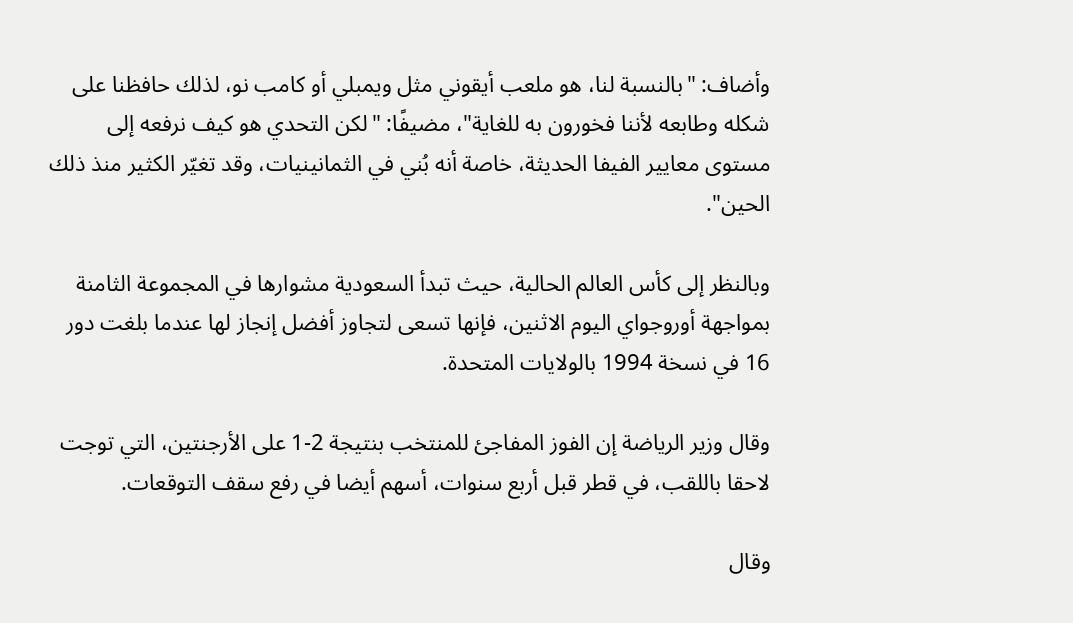وأضاف: "بالنسبة لنا، هو ملعب أيقوني مثل ويمبلي أو كامب نو، لذلك حافظنا على شكله وطابعه لأننا فخورون به للغاية"، مضيفًا: "لكن التحدي هو كيف نرفعه إلى مستوى معايير الفيفا الحديثة، خاصة أنه بُني في الثمانينيات، وقد تغيّر الكثير منذ ذلك الحين".

وبالنظر إلى كأس العالم الحالية، حيث تبدأ السعودية مشوارها في المجموعة الثامنة بمواجهة أوروجواي اليوم الاثنين، فإنها تسعى لتجاوز أفضل إنجاز لها عندما بلغت دور 16 في نسخة 1994 بالولايات المتحدة.

وقال وزير الرياضة إن الفوز المفاجئ للمنتخب بنتيجة 2-1 على الأرجنتين، التي توجت لاحقا باللقب، في قطر قبل أربع سنوات، أسهم أيضا في رفع سقف التوقعات.

وقال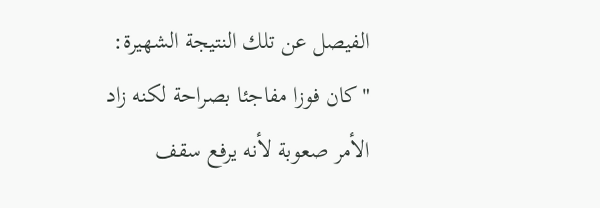الفيصل عن تلك النتيجة الشهيرة: "كان فوزا مفاجئا بصراحة لكنه زاد الأمر صعوبة لأنه يرفع سقف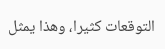التوقعات كثيرا، وهذا يمثل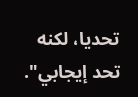تحديا، لكنه تحد إيجابي".